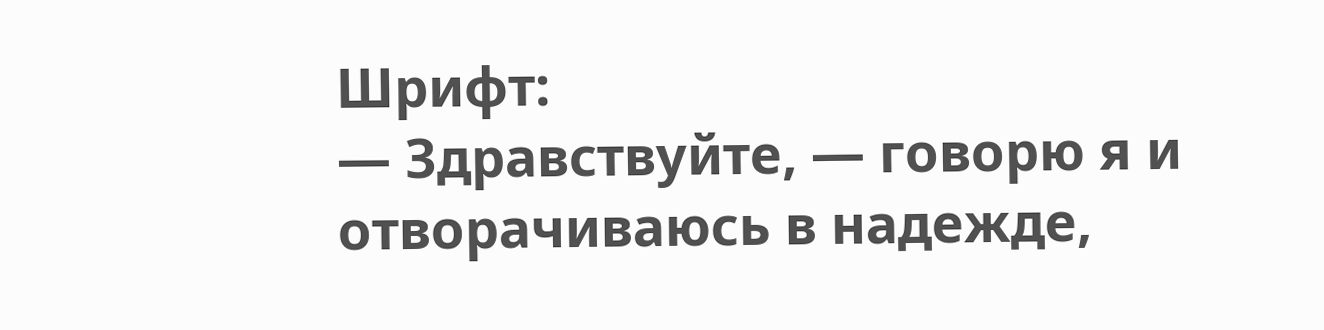Шрифт:
— Здравствуйте, — говорю я и отворачиваюсь в надежде,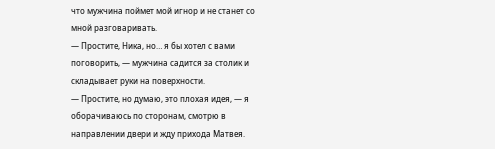что мужчина поймет мой игнор и не станет со мной разговаривать.
— Простите, Ника, но… я бы хотел с вами поговорить, — мужчина садится за столик и складывает руки на поверхности.
— Простите, но думаю, это плохая идея, — я оборачиваюсь по сторонам, смотрю в направлении двери и жду прихода Матвея.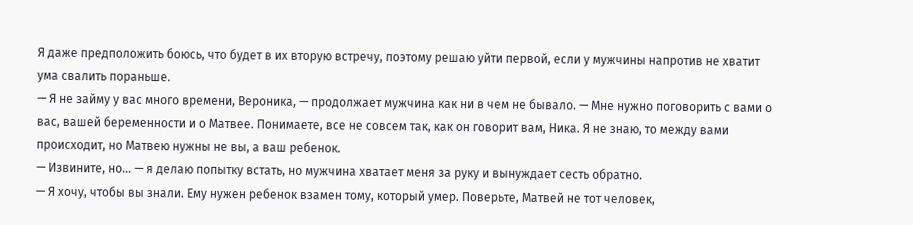Я даже предположить боюсь, что будет в их вторую встречу, поэтому решаю уйти первой, если у мужчины напротив не хватит ума свалить пораньше.
— Я не займу у вас много времени, Вероника, — продолжает мужчина как ни в чем не бывало. — Мне нужно поговорить с вами о вас, вашей беременности и о Матвее. Понимаете, все не совсем так, как он говорит вам, Ника. Я не знаю, то между вами происходит, но Матвею нужны не вы, а ваш ребенок.
— Извините, но… — я делаю попытку встать, но мужчина хватает меня за руку и вынуждает сесть обратно.
— Я хочу, чтобы вы знали. Ему нужен ребенок взамен тому, который умер. Поверьте, Матвей не тот человек,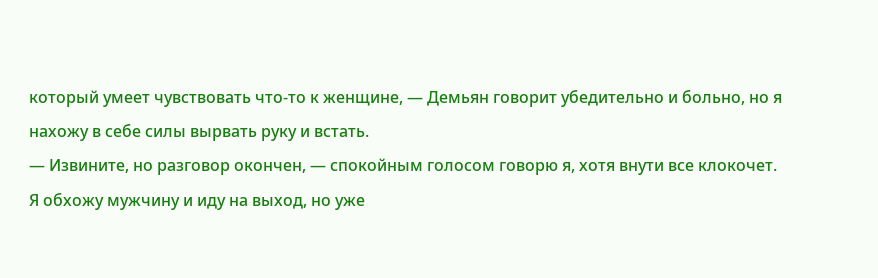который умеет чувствовать что-то к женщине, — Демьян говорит убедительно и больно, но я нахожу в себе силы вырвать руку и встать.
— Извините, но разговор окончен, — спокойным голосом говорю я, хотя внути все клокочет.
Я обхожу мужчину и иду на выход, но уже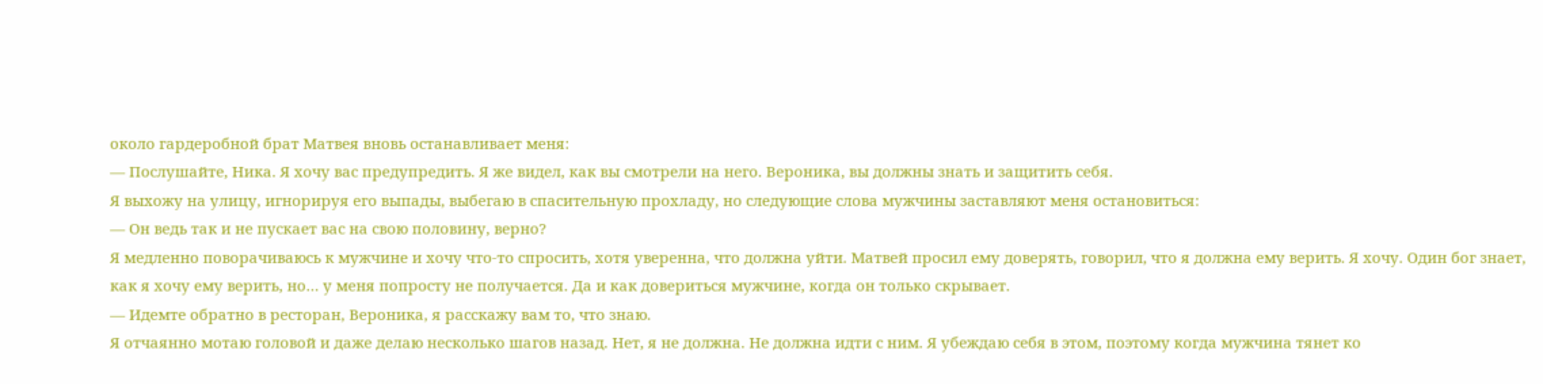около гардеробной брат Матвея вновь останавливает меня:
— Послушайте, Ника. Я хочу вас предупредить. Я же видел, как вы смотрели на него. Вероника, вы должны знать и защитить себя.
Я выхожу на улицу, игнорируя его выпады, выбегаю в спасительную прохладу, но следующие слова мужчины заставляют меня остановиться:
— Он ведь так и не пускает вас на свою половину, верно?
Я медленно поворачиваюсь к мужчине и хочу что-то спросить, хотя уверенна, что должна уйти. Матвей просил ему доверять, говорил, что я должна ему верить. Я хочу. Один бог знает, как я хочу ему верить, но… у меня попросту не получается. Да и как довериться мужчине, когда он только скрывает.
— Идемте обратно в ресторан, Вероника, я расскажу вам то, что знаю.
Я отчаянно мотаю головой и даже делаю несколько шагов назад. Нет, я не должна. Не должна идти с ним. Я убеждаю себя в этом, поэтому когда мужчина тянет ко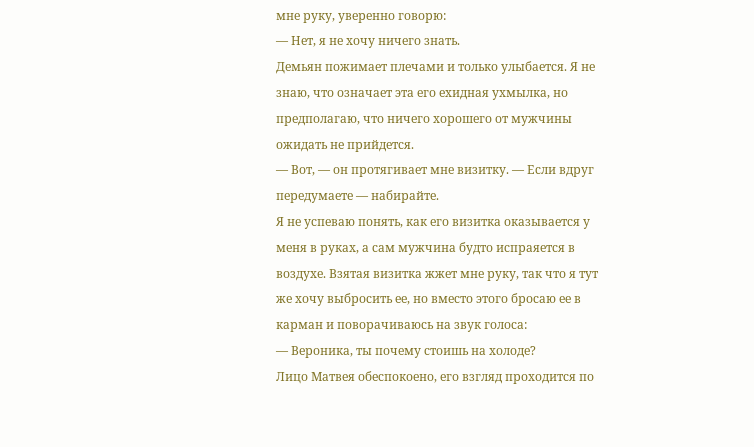мне руку, уверенно говорю:
— Нет, я не хочу ничего знать.
Демьян пожимает плечами и только улыбается. Я не знаю, что означает эта его ехидная ухмылка, но предполагаю, что ничего хорошего от мужчины ожидать не прийдется.
— Вот, — он протягивает мне визитку. — Если вдруг передумаете — набирайте.
Я не успеваю понять, как его визитка оказывается у меня в руках, а сам мужчина будто испраяется в воздухе. Взятая визитка жжет мне руку, так что я тут же хочу выбросить ее, но вместо этого бросаю ее в карман и поворачиваюсь на звук голоса:
— Вероника, ты почему стоишь на холоде?
Лицо Матвея обеспокоено, его взгляд проходится по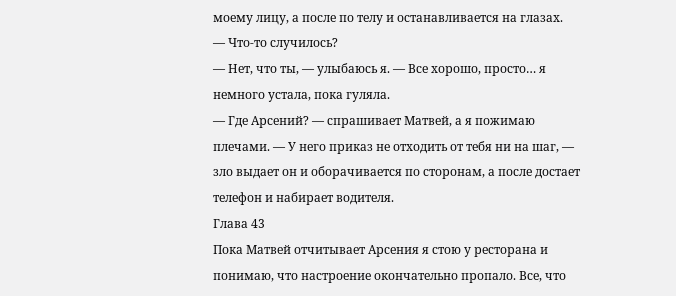моему лицу, а после по телу и останавливается на глазах.
— Что-то случилось?
— Нет, что ты, — улыбаюсь я. — Все хорошо, просто… я немного устала, пока гуляла.
— Где Арсений? — спрашивает Матвей, а я пожимаю плечами. — У него приказ не отходить от тебя ни на шаг, — зло выдает он и оборачивается по сторонам, а после достает телефон и набирает водителя.
Глава 43
Пока Матвей отчитывает Арсения я стою у ресторана и понимаю, что настроение окончательно пропало. Все, что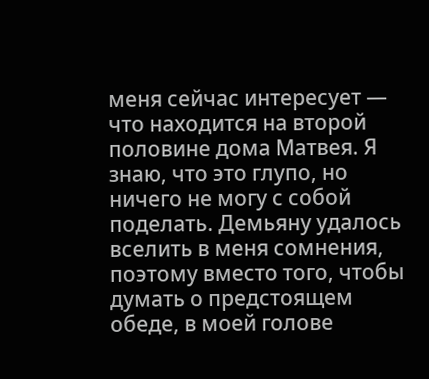меня сейчас интересует — что находится на второй половине дома Матвея. Я знаю, что это глупо, но ничего не могу с собой поделать. Демьяну удалось вселить в меня сомнения, поэтому вместо того, чтобы думать о предстоящем обеде, в моей голове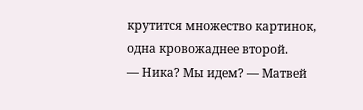крутится множество картинок, одна кровожаднее второй.
— Ника? Мы идем? — Матвей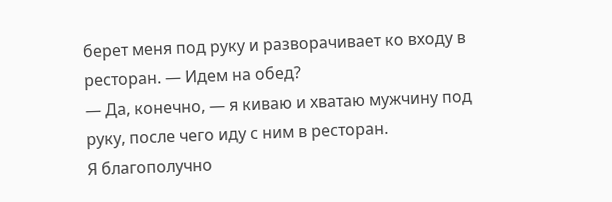берет меня под руку и разворачивает ко входу в ресторан. — Идем на обед?
— Да, конечно, — я киваю и хватаю мужчину под руку, после чего иду с ним в ресторан.
Я благополучно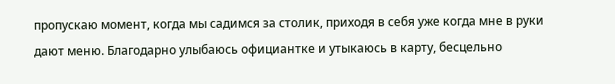пропускаю момент, когда мы садимся за столик, приходя в себя уже когда мне в руки дают меню. Благодарно улыбаюсь официантке и утыкаюсь в карту, бесцельно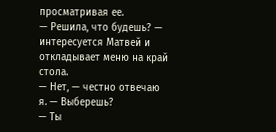просматривая ее.
— Решила, что будешь? — интересуется Матвей и откладывает меню на край стола.
— Нет, — честно отвечаю я. — Выберешь?
— Ты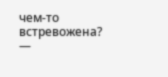чем-то встревожена?
—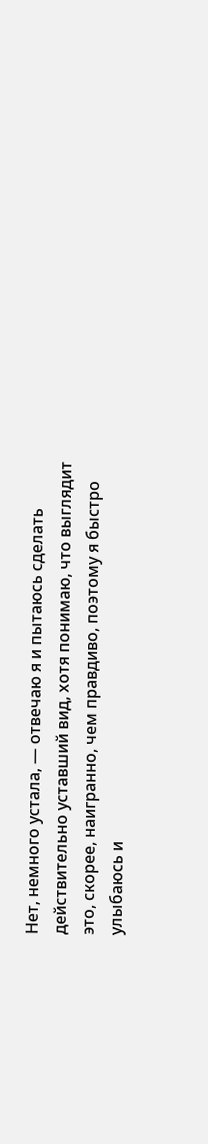Нет, немного устала, — отвечаю я и пытаюсь сделать действительно уставший вид, хотя понимаю, что выглядит это, скорее, наигранно, чем правдиво, поэтому я быстро улыбаюсь и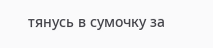тянусь в сумочку за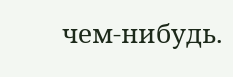чем-нибудь.